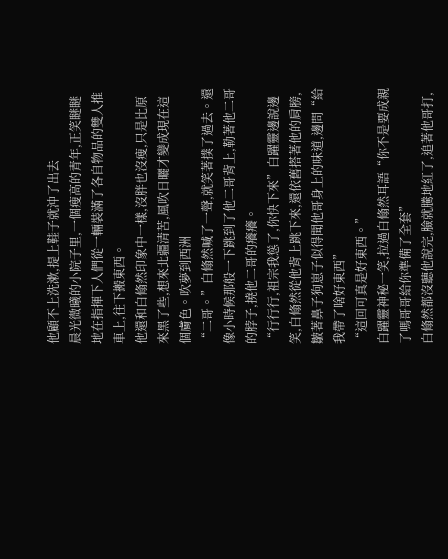他顧不上洗漱,提上鞋子就沖了出去
晨光微曦的小院子里,一個瘦高的青年,正笑瞇瞇地在指揮下人們從一輛裝滿了各自物品的雙人推車上,往下搬東西。
他還和白翛然印象中一樣,沒胖也沒瘦,只是比原來黑了些,想來北疆清苦,風吹日曬才變成現在這個膚色。吹夢到西洲
“二哥。”白翛然喊了一聲,就笑著撲了過去。還像小時候那般一下跳到了他二哥背上,勒著他二哥的脖子,撓他二哥的癢癢。
“行行行,祖宗我慫了,你快下來”白躍靈邊說邊笑,白翛然從他背上跳下來,還依舊搭著他的肩膀,皺著鼻子狗崽子似得聞他哥身上的味道,邊問“給我帶了啥好東西”
“這回可真是好東西。”
白躍靈神秘一笑,拉過白翛然耳語“你不是要成親了嗎哥哥給你準備了全套”
白翛然都沒聽他說完,臉就騰地紅了,追著他哥打,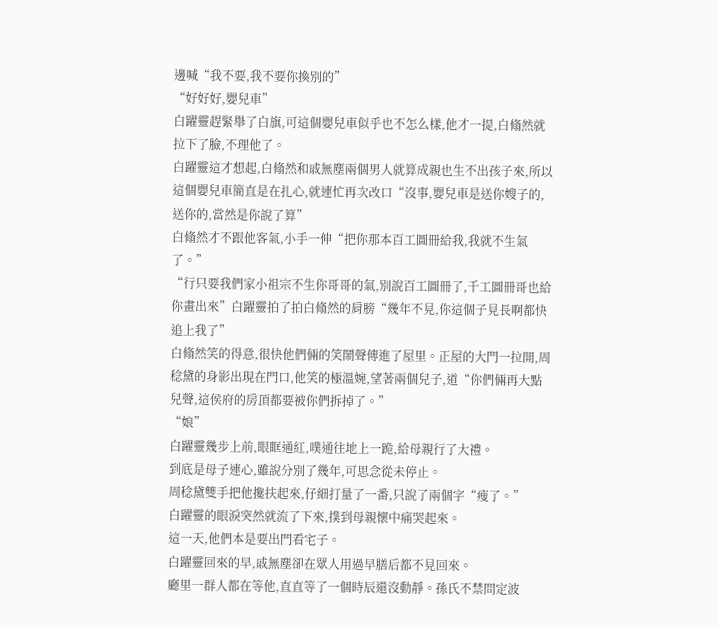邊喊“我不要,我不要你換別的”
“好好好,嬰兒車”
白躍靈趕緊舉了白旗,可這個嬰兒車似乎也不怎么樣,他才一提,白翛然就拉下了臉,不理他了。
白躍靈這才想起,白翛然和戚無塵兩個男人就算成親也生不出孩子來,所以這個嬰兒車簡直是在扎心,就連忙再次改口“沒事,嬰兒車是送你嫂子的,送你的,當然是你說了算”
白翛然才不跟他客氣,小手一伸“把你那本百工圖冊給我,我就不生氣了。”
“行只要我們家小祖宗不生你哥哥的氣,別說百工圖冊了,千工圖冊哥也給你畫出來”白躍靈拍了拍白翛然的肩膀“幾年不見,你這個子見長啊都快追上我了”
白翛然笑的得意,很快他們倆的笑鬧聲傳進了屋里。正屋的大門一拉開,周稔黛的身影出現在門口,他笑的極溫婉,望著兩個兒子,道“你們倆再大點兒聲,這侯府的房頂都要被你們拆掉了。”
“娘”
白躍靈幾步上前,眼眶通紅,噗通往地上一跪,給母親行了大禮。
到底是母子連心,雖說分別了幾年,可思念從未停止。
周稔黛雙手把他攙扶起來,仔細打量了一番,只說了兩個字“瘦了。”
白躍靈的眼淚突然就流了下來,撲到母親懷中痛哭起來。
這一天,他們本是要出門看宅子。
白躍靈回來的早,戚無塵卻在眾人用過早膳后都不見回來。
廳里一群人都在等他,直直等了一個時辰還沒動靜。孫氏不禁問定波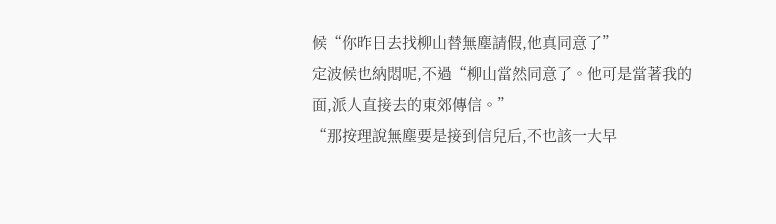候“你昨日去找柳山替無塵請假,他真同意了”
定波候也納悶呢,不過“柳山當然同意了。他可是當著我的面,派人直接去的東郊傳信。”
“那按理說無塵要是接到信兒后,不也該一大早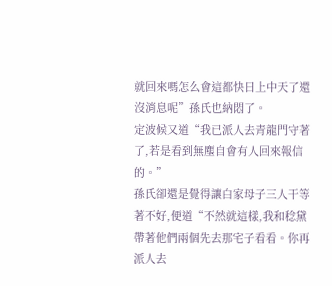就回來嗎怎么會這都快日上中天了還沒消息呢”孫氏也納悶了。
定波候又道“我已派人去青龍門守著了,若是看到無塵自會有人回來報信的。”
孫氏卻還是覺得讓白家母子三人干等著不好,便道“不然就這樣,我和稔黛帶著他們兩個先去那宅子看看。你再派人去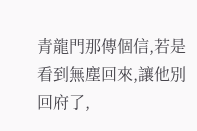青龍門那傳個信,若是看到無塵回來,讓他別回府了,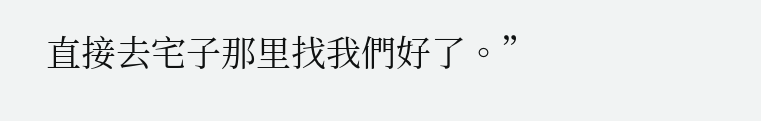直接去宅子那里找我們好了。”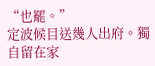“也罷。”
定波候目送幾人出府。獨自留在家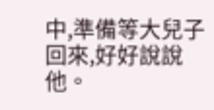中,準備等大兒子回來,好好說說他。